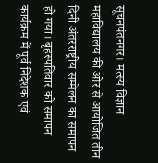सूचनपंतनगर। मत्स्य विज्ञान महाविद्यालय की ओर से आयोजित तीन दिनी अंतरराष्ट्रीय सम्मेलन का समापन हो गया। बृहस्पतिवार को समापन कार्यक्रम में पूर्व निदेशक एवं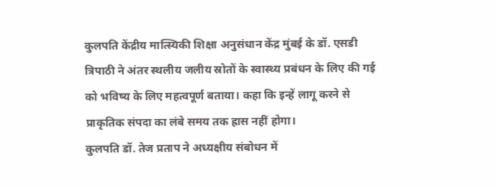कुलपति केंद्रीय मात्स्यिकी शिक्षा अनुसंधान केंद्र मुंबई के डॉ. एसडी त्रिपाठी ने अंतर स्थलीय जलीय स्रोतों के स्वास्थ्य प्रबंधन के लिए की गई को भविष्य के लिए महत्वपूर्ण बताया। कहा कि इन्हें लागू करने से प्राकृतिक संपदा का लंबे समय तक ह्रास नहीं होगा।
कुलपति डॉ. तेज प्रताप ने अध्यक्षीय संबोधन में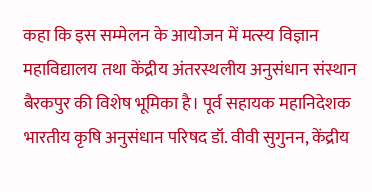कहा कि इस सम्मेलन के आयोजन में मत्स्य विज्ञान महाविद्यालय तथा केंद्रीय अंतरस्थलीय अनुसंधान संस्थान बैरकपुर की विशेष भूमिका है। पूर्व सहायक महानिदेशक भारतीय कृषि अनुसंधान परिषद डॉ. वीवी सुगुनन, केंद्रीय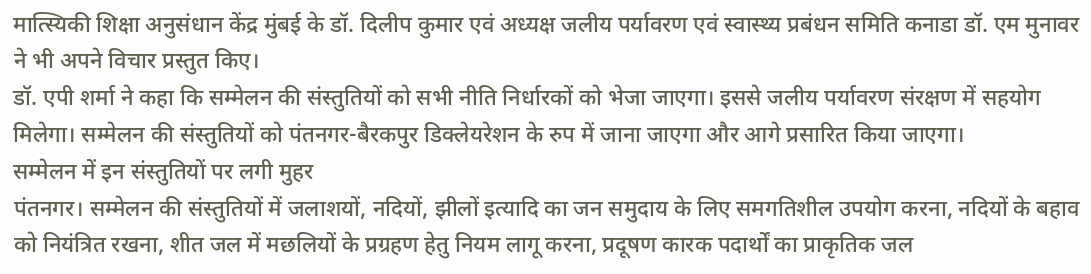मात्स्यिकी शिक्षा अनुसंधान केंद्र मुंबई के डॉ. दिलीप कुमार एवं अध्यक्ष जलीय पर्यावरण एवं स्वास्थ्य प्रबंधन समिति कनाडा डॉ. एम मुनावर ने भी अपने विचार प्रस्तुत किए।
डॉ. एपी शर्मा ने कहा कि सम्मेलन की संस्तुतियों को सभी नीति निर्धारकों को भेजा जाएगा। इससे जलीय पर्यावरण संरक्षण में सहयोग मिलेगा। सम्मेलन की संस्तुतियों को पंतनगर-बैरकपुर डिक्लेयरेशन के रुप में जाना जाएगा और आगे प्रसारित किया जाएगा।
सम्मेलन में इन संस्तुतियों पर लगी मुहर
पंतनगर। सम्मेलन की संस्तुतियों में जलाशयों, नदियों, झीलों इत्यादि का जन समुदाय के लिए समगतिशील उपयोग करना, नदियों के बहाव को नियंत्रित रखना, शीत जल में मछलियों के प्रग्रहण हेतु नियम लागू करना, प्रदूषण कारक पदार्थों का प्राकृतिक जल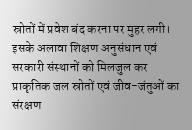स्रोतों में प्रवेश बंद करना पर मुहर लगी।
इसके अलावा शिक्षण अनुसंधान एवं सरकारी संस्थानों को मिलजुल कर प्राकृतिक जल स्रोतों एवं जीव-जंतुओं का संरक्षण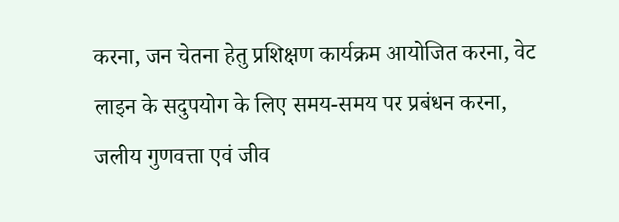करना, जन चेतना हेतु प्रशिक्षण कार्यक्रम आयोजित करना, वेट लाइन के सदुपयोग के लिए समय-समय पर प्रबंधन करना, जलीय गुणवत्ता एवं जीव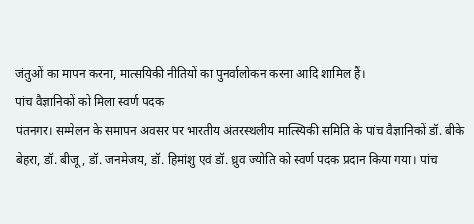जंतुओं का मापन करना, मात्सयिकी नीतियों का पुनर्वालोकन करना आदि शामिल हैं।
पांच वैज्ञानिकों को मिला स्वर्ण पदक
पंतनगर। सम्मेलन के समापन अवसर पर भारतीय अंतरस्थलीय मात्स्यिकी समिति के पांच वैज्ञानिकों डॉ. बीके बेहरा, डॉ. बीजू, डॉ. जनमेजय, डॉ. हिमांशु एवं डॉ. ध्रुव ज्योति को स्वर्ण पदक प्रदान किया गया। पांच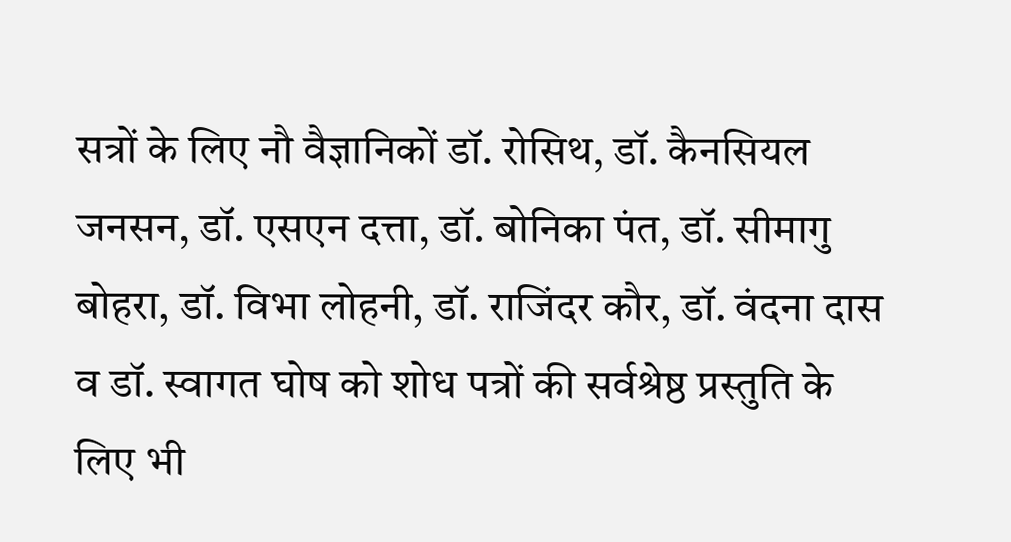सत्रों के लिए नौ वैज्ञानिकों डॉ. रोसिथ, डॉ. कैनसियल जनसन, डॉ. एसएन दत्ता, डॉ. बोनिका पंत, डॉ. सीमागु बोहरा, डॉ. विभा लोहनी, डॉ. राजिंदर कौर, डॉ. वंदना दास व डॉ. स्वागत घोष को शोध पत्रों की सर्वश्रेष्ठ प्रस्तुति के लिए भी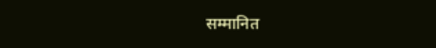सम्मानित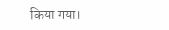किया गया।